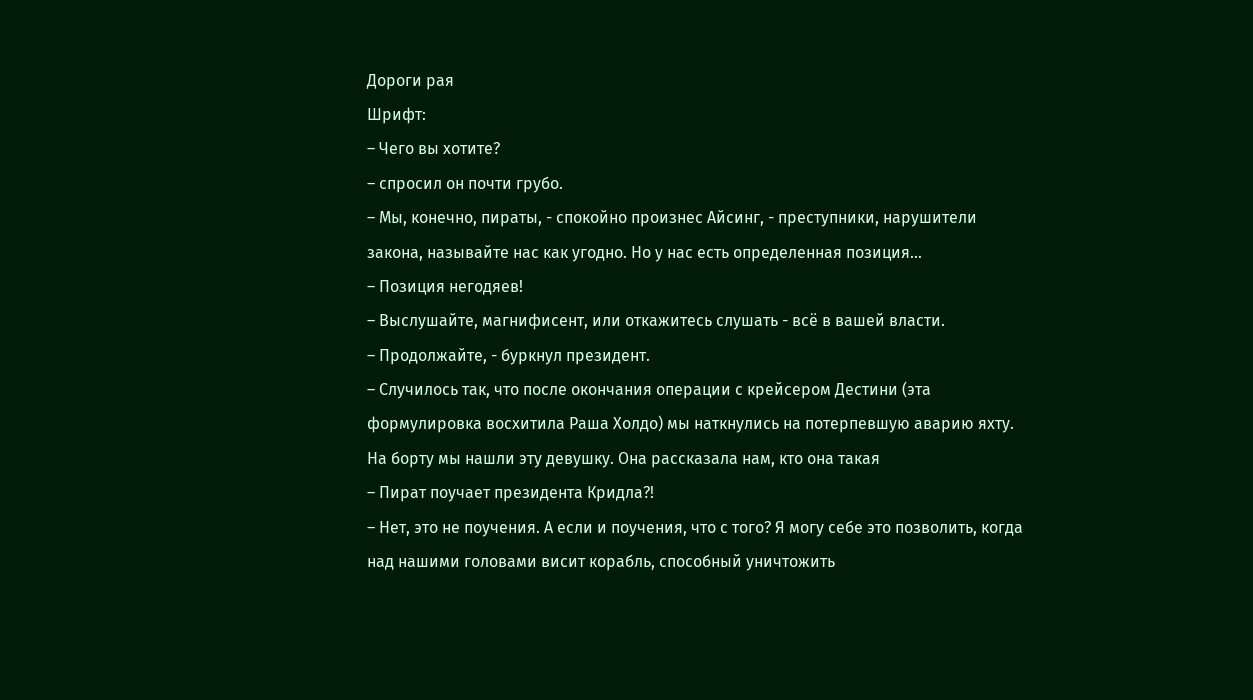Дороги рая
Шрифт:
– Чего вы хотите?
– спросил он почти грубо.
– Мы, конечно, пираты, - спокойно произнес Айсинг, - преступники, нарушители закона, называйте нас как угодно. Но у нас есть определенная позиция...
– Позиция негодяев!
– Выслушайте, магнифисент, или откажитесь слушать - всё в вашей власти.
– Продолжайте, - буркнул президент.
– Случилось так, что после окончания операции с крейсером Дестини (эта формулировка восхитила Раша Холдо) мы наткнулись на потерпевшую аварию яхту. На борту мы нашли эту девушку. Она рассказала нам, кто она такая
– Пират поучает президента Кридла?!
– Нет, это не поучения. А если и поучения, что с того? Я могу себе это позволить, когда над нашими головами висит корабль, способный уничтожить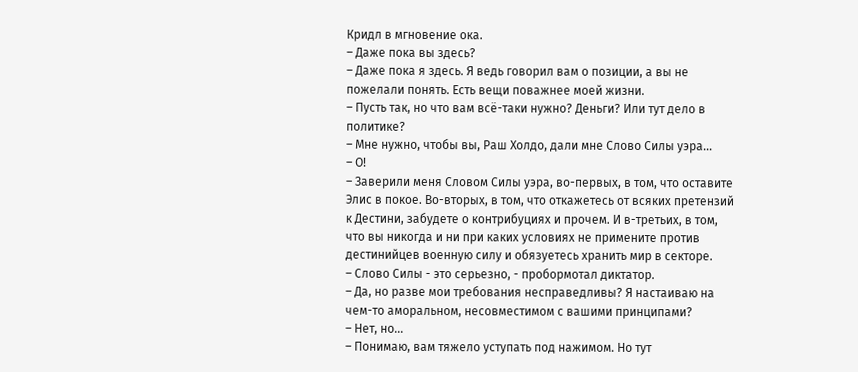Кридл в мгновение ока.
– Даже пока вы здесь?
– Даже пока я здесь. Я ведь говорил вам о позиции, а вы не пожелали понять. Есть вещи поважнее моей жизни.
– Пусть так, но что вам всё-таки нужно? Деньги? Или тут дело в политике?
– Мне нужно, чтобы вы, Раш Холдо, дали мне Слово Силы уэра...
– О!
– Заверили меня Словом Силы уэра, во-первых, в том, что оставите Элис в покое. Во-вторых, в том, что откажетесь от всяких претензий к Дестини, забудете о контрибуциях и прочем. И в-третьих, в том, что вы никогда и ни при каких условиях не примените против дестинийцев военную силу и обязуетесь хранить мир в секторе.
– Слово Силы - это серьезно, - пробормотал диктатор.
– Да, но разве мои требования несправедливы? Я настаиваю на чем-то аморальном, несовместимом с вашими принципами?
– Нет, но...
– Понимаю, вам тяжело уступать под нажимом. Но тут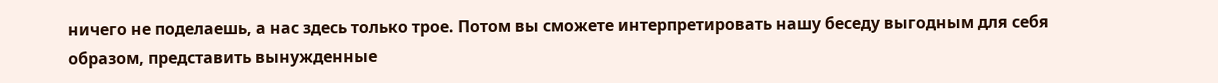ничего не поделаешь, а нас здесь только трое. Потом вы сможете интерпретировать нашу беседу выгодным для себя образом, представить вынужденные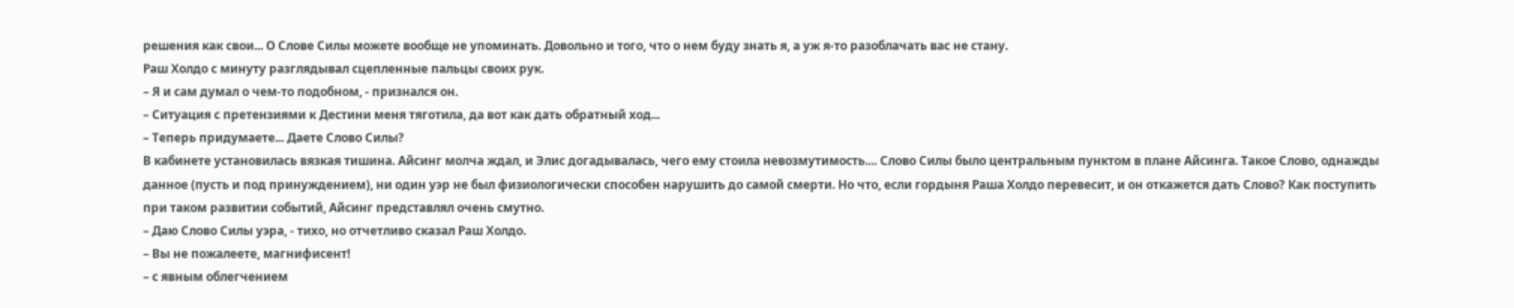решения как свои... О Слове Силы можете вообще не упоминать. Довольно и того, что о нем буду знать я, а уж я-то разоблачать вас не стану.
Раш Холдо с минуту разглядывал сцепленные пальцы своих рук.
– Я и сам думал о чем-то подобном, - признался он.
– Ситуация с претензиями к Дестини меня тяготила, да вот как дать обратный ход...
– Теперь придумаете... Даете Слово Силы?
В кабинете установилась вязкая тишина. Айсинг молча ждал, и Элис догадывалась, чего ему стоила невозмутимость.... Слово Силы было центральным пунктом в плане Айсинга. Такое Слово, однажды данное (пусть и под принуждением), ни один уэр не был физиологически способен нарушить до самой смерти. Но что, если гордыня Раша Холдо перевесит, и он откажется дать Слово? Как поступить при таком развитии событий, Айсинг представлял очень смутно.
– Даю Слово Силы уэра, - тихо, но отчетливо сказал Раш Холдо.
– Вы не пожалеете, магнифисент!
– с явным облегчением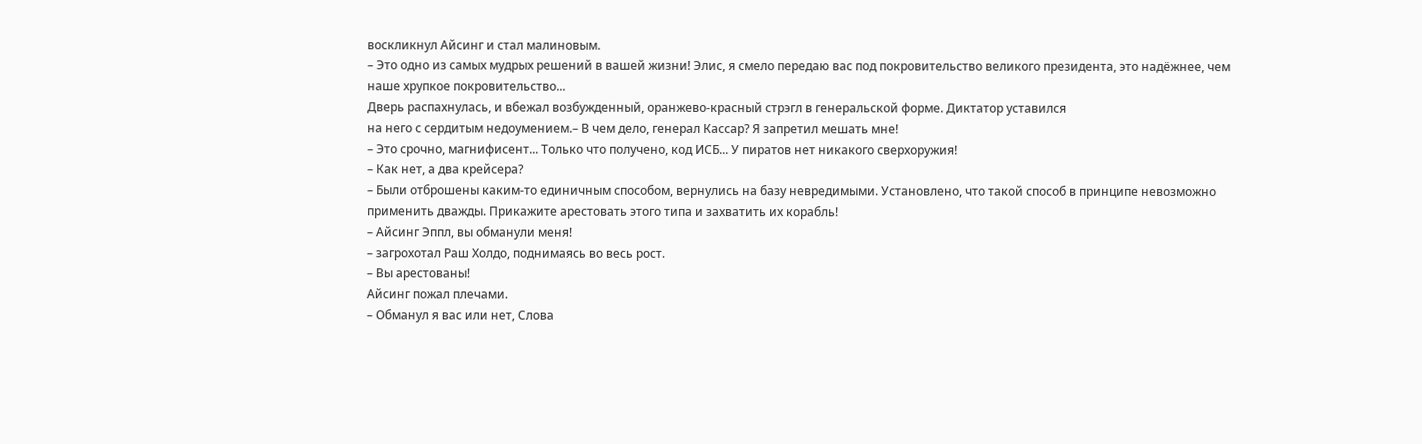воскликнул Айсинг и стал малиновым.
– Это одно из самых мудрых решений в вашей жизни! Элис, я смело передаю вас под покровительство великого президента, это надёжнее, чем наше хрупкое покровительство...
Дверь распахнулась, и вбежал возбужденный, оранжево-красный стрэгл в генеральской форме. Диктатор уставился
на него с сердитым недоумением.– В чем дело, генерал Кассар? Я запретил мешать мне!
– Это срочно, магнифисент... Только что получено, код ИСБ... У пиратов нет никакого сверхоружия!
– Как нет, а два крейсера?
– Были отброшены каким-то единичным способом, вернулись на базу невредимыми. Установлено, что такой способ в принципе невозможно применить дважды. Прикажите арестовать этого типа и захватить их корабль!
– Айсинг Эппл, вы обманули меня!
– загрохотал Раш Холдо, поднимаясь во весь рост.
– Вы арестованы!
Айсинг пожал плечами.
– Обманул я вас или нет, Слова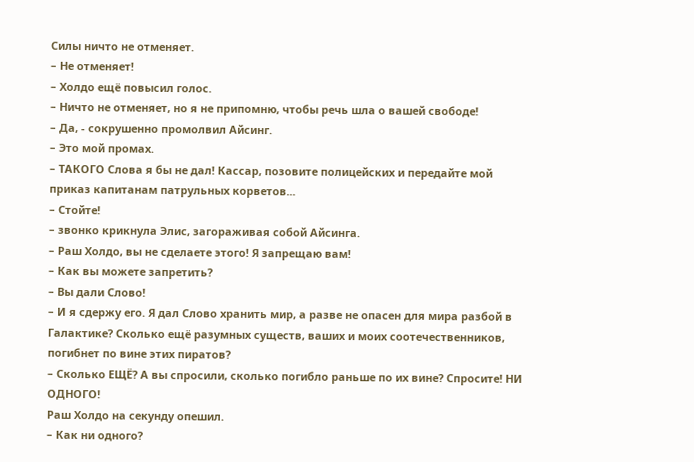Силы ничто не отменяет.
– Не отменяет!
– Холдо ещё повысил голос.
– Ничто не отменяет, но я не припомню, чтобы речь шла о вашей свободе!
– Да, - сокрушенно промолвил Айсинг.
– Это мой промах.
– ТАКОГО Слова я бы не дал! Кассар, позовите полицейских и передайте мой приказ капитанам патрульных корветов...
– Стойте!
– звонко крикнула Элис, загораживая собой Айсинга.
– Раш Холдо, вы не сделаете этого! Я запрещаю вам!
– Как вы можете запретить?
– Вы дали Слово!
– И я сдержу его. Я дал Слово хранить мир, а разве не опасен для мира разбой в Галактике? Сколько ещё разумных существ, ваших и моих соотечественников, погибнет по вине этих пиратов?
– Сколько ЕЩЁ? А вы спросили, сколько погибло раньше по их вине? Спросите! НИ ОДНОГО!
Раш Холдо на секунду опешил.
– Как ни одного?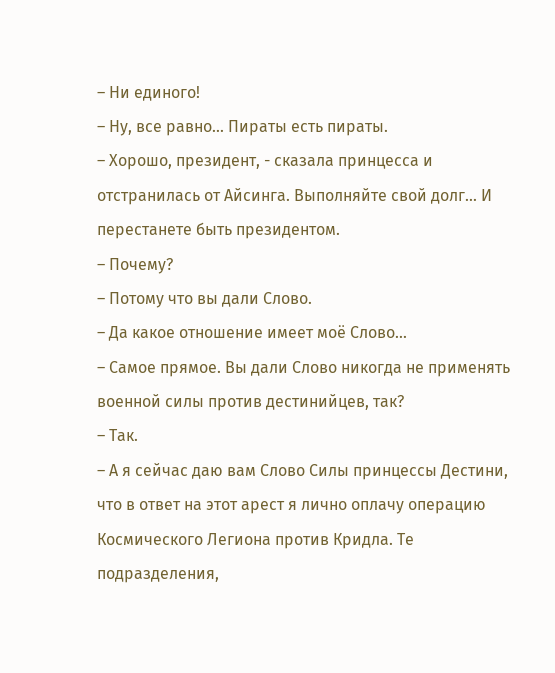– Ни единого!
– Ну, все равно... Пираты есть пираты.
– Хорошо, президент, - сказала принцесса и отстранилась от Айсинга. Выполняйте свой долг... И перестанете быть президентом.
– Почему?
– Потому что вы дали Слово.
– Да какое отношение имеет моё Слово...
– Самое прямое. Вы дали Слово никогда не применять военной силы против дестинийцев, так?
– Так.
– А я сейчас даю вам Слово Силы принцессы Дестини, что в ответ на этот арест я лично оплачу операцию Космического Легиона против Кридла. Те подразделения,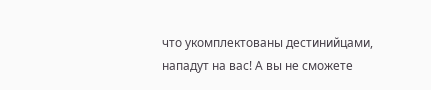что укомплектованы дестинийцами, нападут на вас! А вы не сможете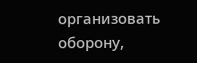организовать оборону,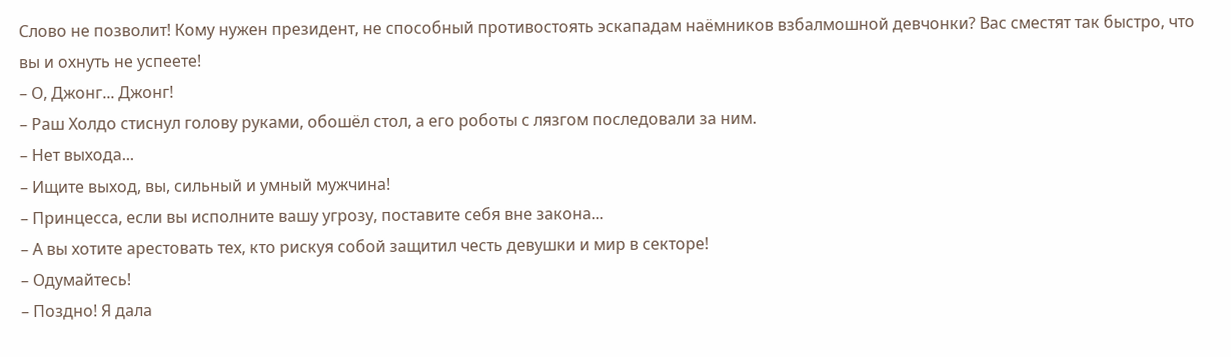Слово не позволит! Кому нужен президент, не способный противостоять эскападам наёмников взбалмошной девчонки? Вас сместят так быстро, что вы и охнуть не успеете!
– О, Джонг... Джонг!
– Раш Холдо стиснул голову руками, обошёл стол, а его роботы с лязгом последовали за ним.
– Нет выхода...
– Ищите выход, вы, сильный и умный мужчина!
– Принцесса, если вы исполните вашу угрозу, поставите себя вне закона...
– А вы хотите арестовать тех, кто рискуя собой защитил честь девушки и мир в секторе!
– Одумайтесь!
– Поздно! Я дала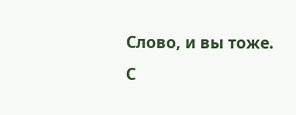Слово, и вы тоже.
С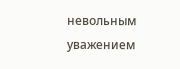невольным уважением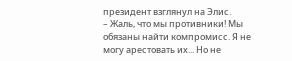президент взглянул на Элис.
– Жаль, что мы противники! Мы обязаны найти компромисс. Я не могу арестовать их... Но не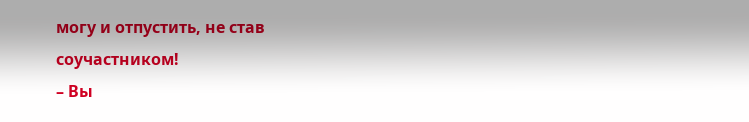могу и отпустить, не став соучастником!
– Вы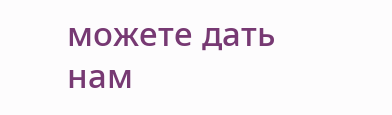можете дать нам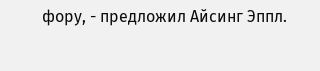фору, - предложил Айсинг Эппл.